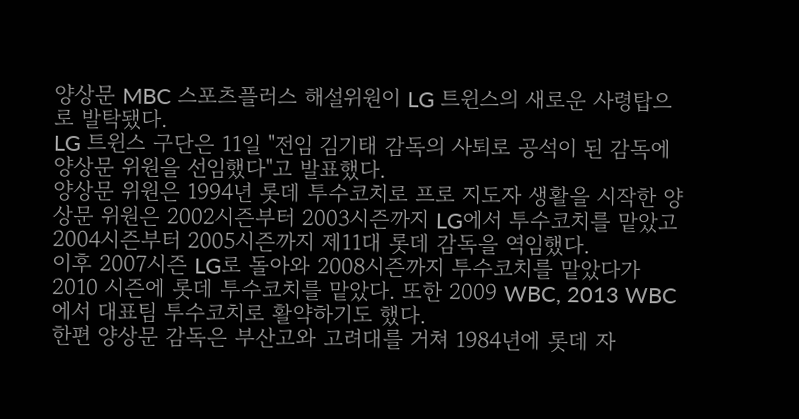양상문 MBC 스포츠플러스 해설위원이 LG 트윈스의 새로운 사령탑으로 발탁됐다.
LG 트윈스 구단은 11일 "전임 김기태 감독의 사퇴로 공석이 된 감독에 양상문 위원을 선임했다"고 발표했다.
양상문 위원은 1994년 롯데 투수코치로 프로 지도자 생활을 시작한 양상문 위원은 2002시즌부터 2003시즌까지 LG에서 투수코치를 맡았고 2004시즌부터 2005시즌까지 제11대 롯데 감독을 역임했다.
이후 2007시즌 LG로 돌아와 2008시즌까지 투수코치를 맡았다가 2010 시즌에 롯데 투수코치를 맡았다. 또한 2009 WBC, 2013 WBC에서 대표팀 투수코치로 활약하기도 했다.
한편 양상문 감독은 부산고와 고려대를 거쳐 1984년에 롯데 자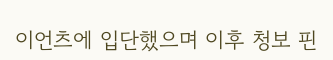이언츠에 입단했으며 이후 청보 핀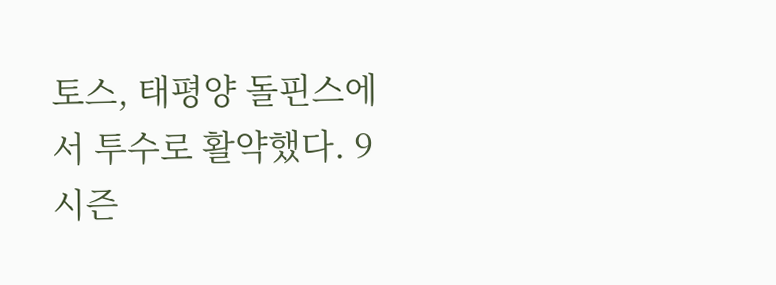토스, 태평양 돌핀스에서 투수로 활약했다. 9시즌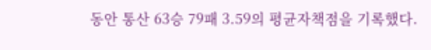동안 통산 63승 79패 3.59의 평균자책점을 기록했다.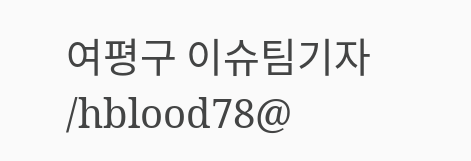여평구 이슈팀기자 /hblood78@